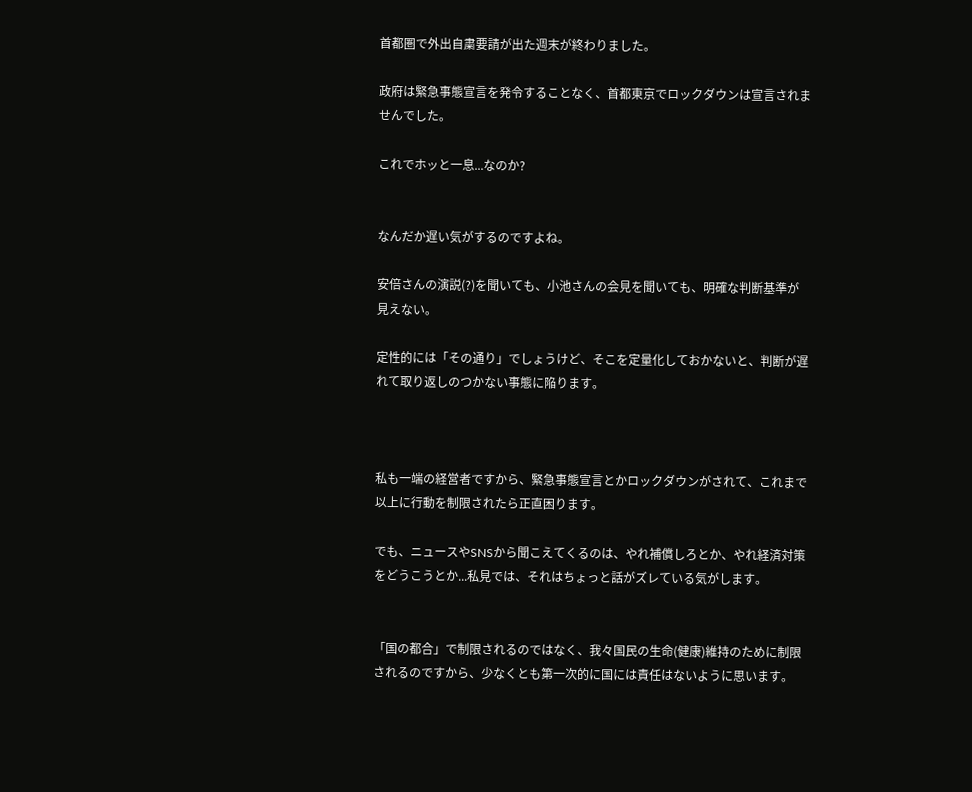首都圏で外出自粛要請が出た週末が終わりました。

政府は緊急事態宣言を発令することなく、首都東京でロックダウンは宣言されませんでした。

これでホッと一息...なのか?


なんだか遅い気がするのですよね。

安倍さんの演説(?)を聞いても、小池さんの会見を聞いても、明確な判断基準が見えない。

定性的には「その通り」でしょうけど、そこを定量化しておかないと、判断が遅れて取り返しのつかない事態に陥ります。



私も一端の経営者ですから、緊急事態宣言とかロックダウンがされて、これまで以上に行動を制限されたら正直困ります。

でも、ニュースやSNSから聞こえてくるのは、やれ補償しろとか、やれ経済対策をどうこうとか...私見では、それはちょっと話がズレている気がします。


「国の都合」で制限されるのではなく、我々国民の生命(健康)維持のために制限されるのですから、少なくとも第一次的に国には責任はないように思います。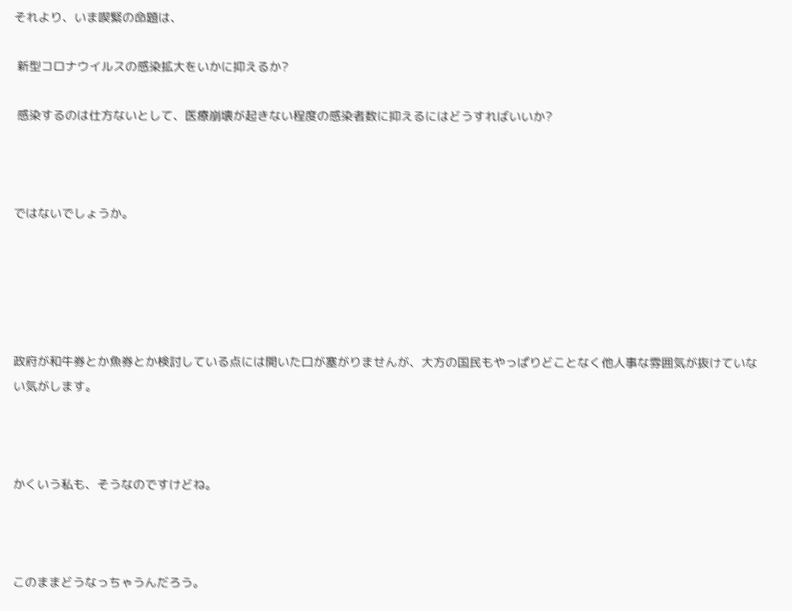それより、いま喫緊の命題は、

 新型コロナウイルスの感染拡大をいかに抑えるか?

 感染するのは仕方ないとして、医療崩壊が起きない程度の感染者数に抑えるにはどうすればいいか?



ではないでしょうか。





政府が和牛券とか魚券とか検討している点には開いた口が塞がりませんが、大方の国民もやっぱりどことなく他人事な雰囲気が抜けていない気がします。



かくいう私も、そうなのですけどね。



このままどうなっちゃうんだろう。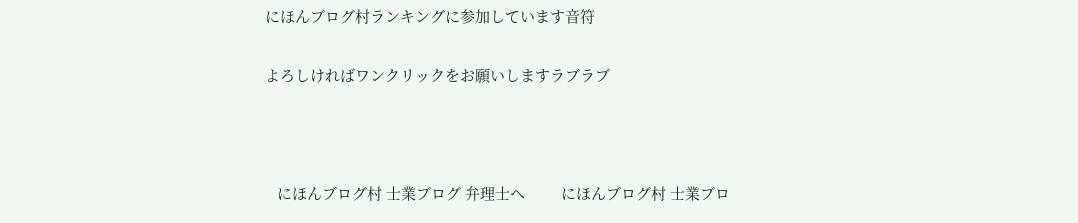にほんブログ村ランキングに参加しています音符

よろしければワンクリックをお願いしますラブラブ



   にほんブログ村 士業ブログ 弁理士へ         にほんブログ村 士業ブロ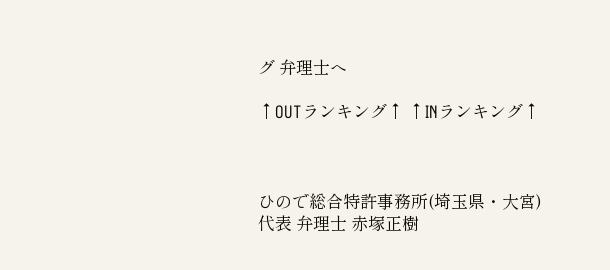グ 弁理士へ

↑OUTランキング↑ ↑INランキング↑



ひので総合特許事務所(埼玉県・大宮)
代表 弁理士 赤塚正樹